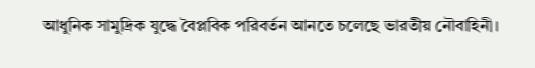আধুনিক সামুদ্রিক যুদ্ধে বৈপ্লবিক পরিবর্তন আনতে চলেছে ভারতীয় নৌবাহিনী।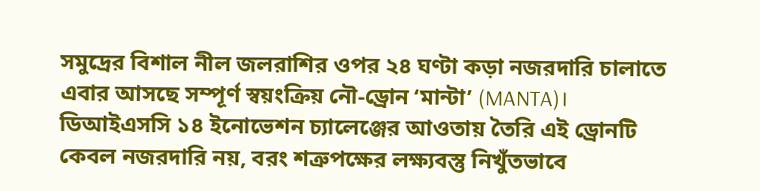সমুদ্রের বিশাল নীল জলরাশির ওপর ২৪ ঘণ্টা কড়া নজরদারি চালাতে এবার আসছে সম্পূর্ণ স্বয়ংক্রিয় নৌ-ড্রোন ‘মান্টা’ (MANTA)। ডিআইএসসি ১৪ ইনোভেশন চ্যালেঞ্জের আওতায় তৈরি এই ড্রোনটি কেবল নজরদারি নয়, বরং শত্রুপক্ষের লক্ষ্যবস্তু নিখুঁতভাবে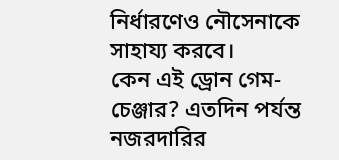নির্ধারণেও নৌসেনাকে সাহায্য করবে।
কেন এই ড্রোন গেম-চেঞ্জার? এতদিন পর্যন্ত নজরদারির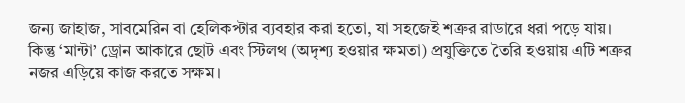জন্য জাহাজ, সাবমেরিন বা হেলিকপ্টার ব্যবহার করা হতো, যা সহজেই শত্রুর রাডারে ধরা পড়ে যায়। কিন্তু ‘মান্টা’ ড্রোন আকারে ছোট এবং স্টিলথ (অদৃশ্য হওয়ার ক্ষমতা) প্রযুক্তিতে তৈরি হওয়ায় এটি শত্রুর নজর এড়িয়ে কাজ করতে সক্ষম।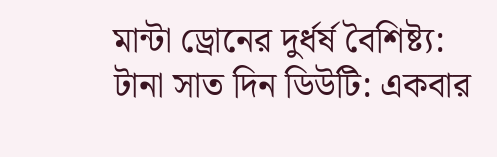মান্টা ড্রোনের দুর্ধর্ষ বৈশিষ্ট্য:
টানা সাত দিন ডিউটি: একবার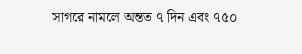সাগরে নামলে অন্তত ৭ দিন এবং ৭৫০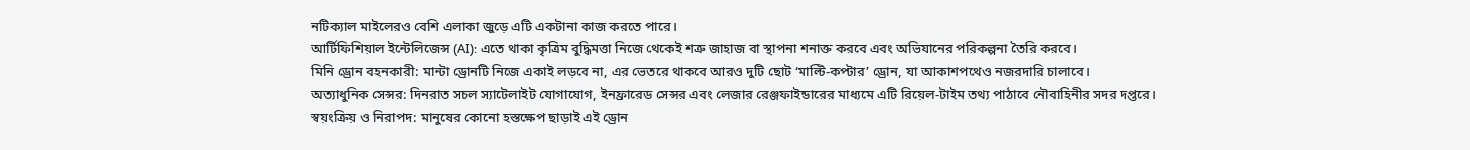নটিক্যাল মাইলেরও বেশি এলাকা জুড়ে এটি একটানা কাজ করতে পারে।
আর্টিফিশিয়াল ইন্টেলিজেন্স (AI): এতে থাকা কৃত্রিম বুদ্ধিমত্তা নিজে থেকেই শত্রু জাহাজ বা স্থাপনা শনাক্ত করবে এবং অভিযানের পরিকল্পনা তৈরি করবে।
মিনি ড্রোন বহনকারী: মান্টা ড্রোনটি নিজে একাই লড়বে না, এর ভেতরে থাকবে আরও দুটি ছোট ‘মাল্টি-কপ্টার’ ড্রোন, যা আকাশপথেও নজরদারি চালাবে।
অত্যাধুনিক সেন্সর: দিনরাত সচল স্যাটেলাইট যোগাযোগ, ইনফ্রারেড সেন্সর এবং লেজার রেঞ্জফাইন্ডারের মাধ্যমে এটি রিয়েল-টাইম তথ্য পাঠাবে নৌবাহিনীর সদর দপ্তরে।
স্বয়ংক্রিয় ও নিরাপদ: মানুষের কোনো হস্তক্ষেপ ছাড়াই এই ড্রোন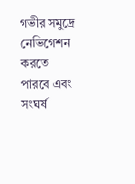গভীর সমুদ্রে নেভিগেশন করতে পারবে এবং সংঘর্ষ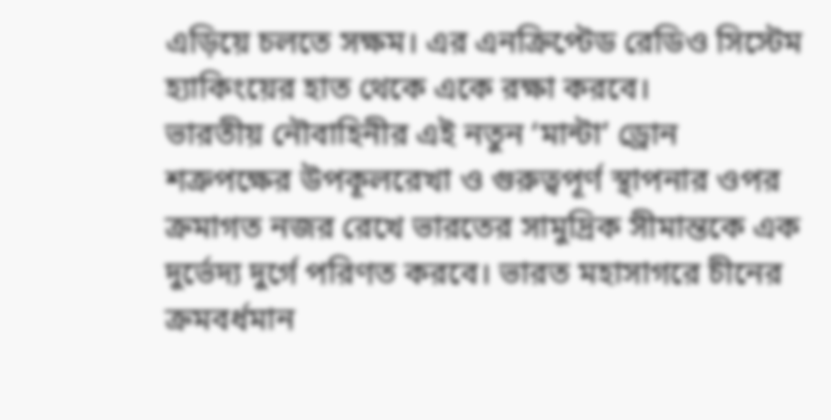এড়িয়ে চলতে সক্ষম। এর এনক্রিপ্টেড রেডিও সিস্টেম হ্যাকিংয়ের হাত থেকে একে রক্ষা করবে।
ভারতীয় নৌবাহিনীর এই নতুন ‘মান্টা’ ড্রোন শত্রুপক্ষের উপকূলরেখা ও গুরুত্বপূর্ণ স্থাপনার ওপর ক্রমাগত নজর রেখে ভারতের সামুদ্রিক সীমান্তকে এক দুর্ভেদ্য দুর্গে পরিণত করবে। ভারত মহাসাগরে চীনের ক্রমবর্ধমান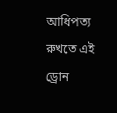আধিপত্য রুখতে এই ড্রোন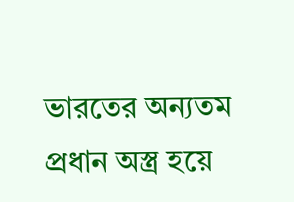ভারতের অন্যতম প্রধান অস্ত্র হয়ে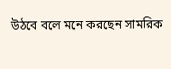উঠবে বলে মনে করছেন সামরিক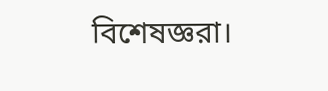বিশেষজ্ঞরা।